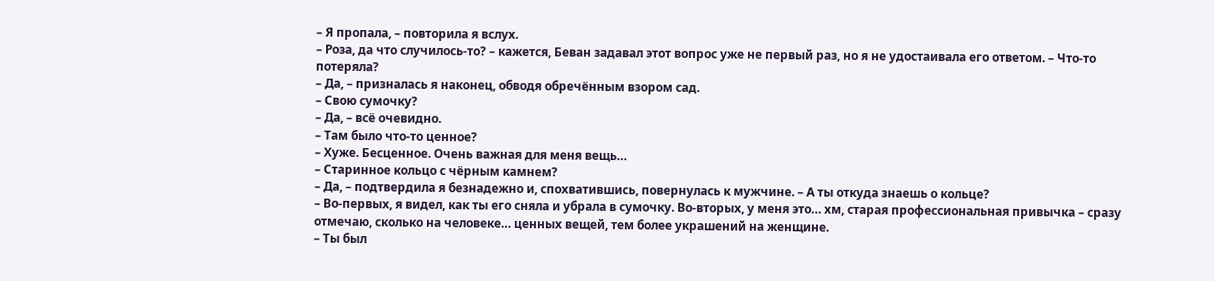– Я пропала, – повторила я вслух.
– Роза, да что случилось-то? – кажется, Беван задавал этот вопрос уже не первый раз, но я не удостаивала его ответом. – Что-то потеряла?
– Да, – призналась я наконец, обводя обречённым взором сад.
– Свою сумочку?
– Да, – всё очевидно.
– Там было что-то ценное?
– Хуже. Бесценное. Очень важная для меня вещь…
– Старинное кольцо с чёрным камнем?
– Да, – подтвердила я безнадежно и, спохватившись, повернулась к мужчине. – А ты откуда знаешь о кольце?
– Во-первых, я видел, как ты его сняла и убрала в сумочку. Во-вторых, у меня это… хм, старая профессиональная привычка – сразу отмечаю, сколько на человеке… ценных вещей, тем более украшений на женщине.
– Ты был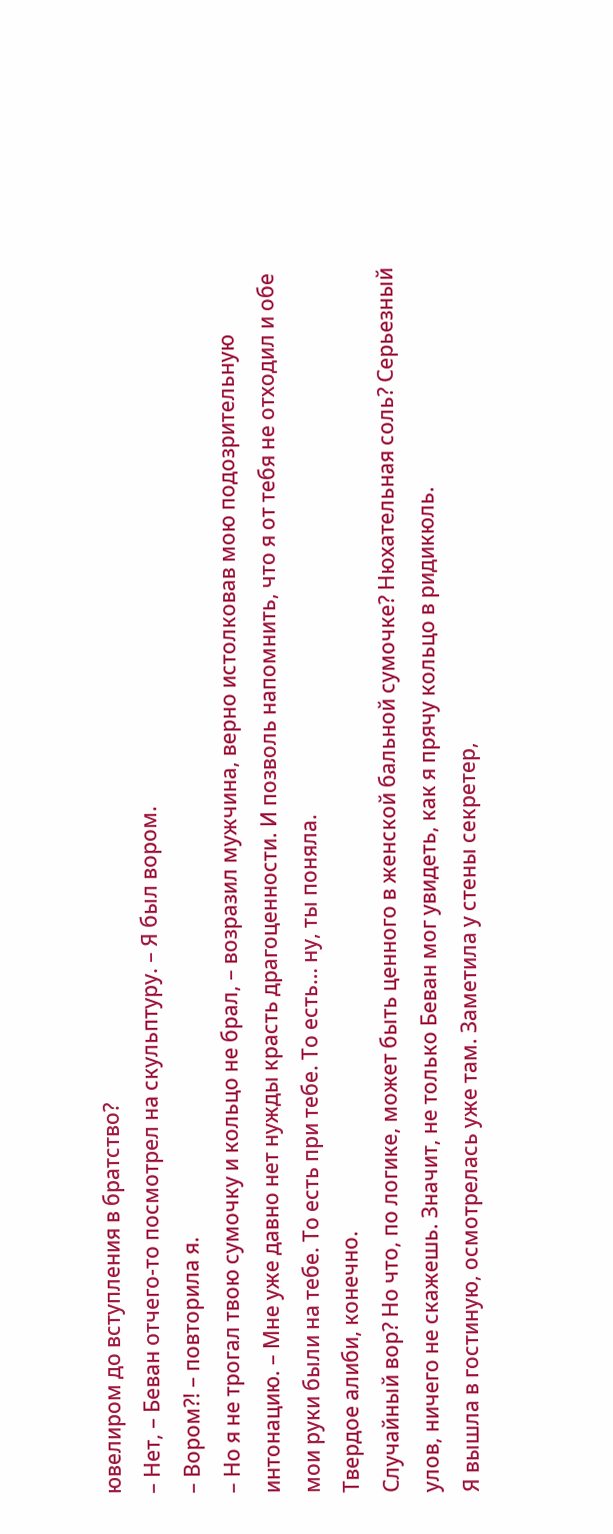ювелиром до вступления в братство?
– Нет, – Беван отчего-то посмотрел на скульптуру. – Я был вором.
– Вором?! – повторила я.
– Но я не трогал твою сумочку и кольцо не брал, – возразил мужчина, верно истолковав мою подозрительную интонацию. – Мне уже давно нет нужды красть драгоценности. И позволь напомнить, что я от тебя не отходил и обе мои руки были на тебе. То есть при тебе. То есть… ну, ты поняла.
Твердое алиби, конечно.
Случайный вор? Но что, по логике, может быть ценного в женской бальной сумочке? Нюхательная соль? Серьезный улов, ничего не скажешь. Значит, не только Беван мог увидеть, как я прячу кольцо в ридикюль.
Я вышла в гостиную, осмотрелась уже там. Заметила у стены секретер,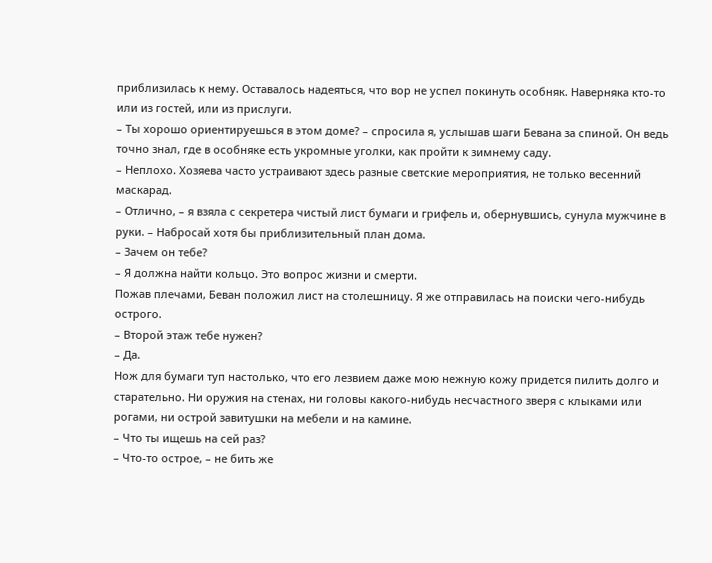приблизилась к нему. Оставалось надеяться, что вор не успел покинуть особняк. Наверняка кто-то или из гостей, или из прислуги.
– Ты хорошо ориентируешься в этом доме? – спросила я, услышав шаги Бевана за спиной. Он ведь точно знал, где в особняке есть укромные уголки, как пройти к зимнему саду.
– Неплохо. Хозяева часто устраивают здесь разные светские мероприятия, не только весенний маскарад.
– Отлично, – я взяла с секретера чистый лист бумаги и грифель и, обернувшись, сунула мужчине в руки. – Набросай хотя бы приблизительный план дома.
– Зачем он тебе?
– Я должна найти кольцо. Это вопрос жизни и смерти.
Пожав плечами, Беван положил лист на столешницу. Я же отправилась на поиски чего-нибудь острого.
– Второй этаж тебе нужен?
– Да.
Нож для бумаги туп настолько, что его лезвием даже мою нежную кожу придется пилить долго и старательно. Ни оружия на стенах, ни головы какого-нибудь несчастного зверя с клыками или рогами, ни острой завитушки на мебели и на камине.
– Что ты ищешь на сей раз?
– Что-то острое, – не бить же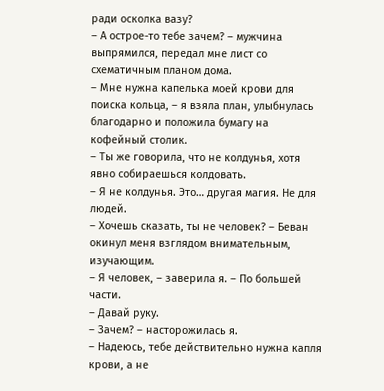ради осколка вазу?
– А острое-то тебе зачем? – мужчина выпрямился, передал мне лист со схематичным планом дома.
– Мне нужна капелька моей крови для поиска кольца, – я взяла план, улыбнулась благодарно и положила бумагу на кофейный столик.
– Ты же говорила, что не колдунья, хотя явно собираешься колдовать.
– Я не колдунья. Это… другая магия. Не для людей.
– Хочешь сказать, ты не человек? – Беван окинул меня взглядом внимательным, изучающим.
– Я человек, – заверила я. – По большей части.
– Давай руку.
– Зачем? – насторожилась я.
– Надеюсь, тебе действительно нужна капля крови, а не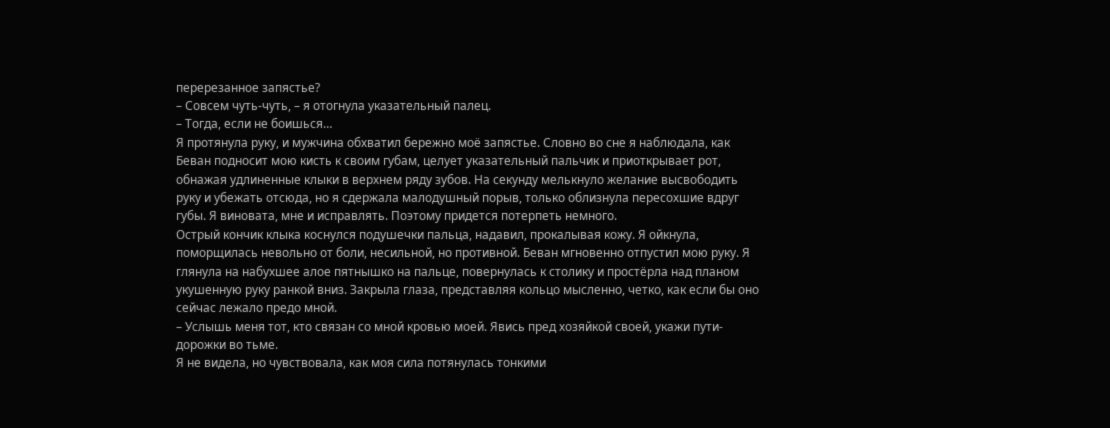перерезанное запястье?
– Совсем чуть-чуть, – я отогнула указательный палец.
– Тогда, если не боишься…
Я протянула руку, и мужчина обхватил бережно моё запястье. Словно во сне я наблюдала, как Беван подносит мою кисть к своим губам, целует указательный пальчик и приоткрывает рот, обнажая удлиненные клыки в верхнем ряду зубов. На секунду мелькнуло желание высвободить руку и убежать отсюда, но я сдержала малодушный порыв, только облизнула пересохшие вдруг губы. Я виновата, мне и исправлять. Поэтому придется потерпеть немного.
Острый кончик клыка коснулся подушечки пальца, надавил, прокалывая кожу. Я ойкнула, поморщилась невольно от боли, несильной, но противной. Беван мгновенно отпустил мою руку. Я глянула на набухшее алое пятнышко на пальце, повернулась к столику и простёрла над планом укушенную руку ранкой вниз. Закрыла глаза, представляя кольцо мысленно, четко, как если бы оно сейчас лежало предо мной.
– Услышь меня тот, кто связан со мной кровью моей. Явись пред хозяйкой своей, укажи пути-дорожки во тьме.
Я не видела, но чувствовала, как моя сила потянулась тонкими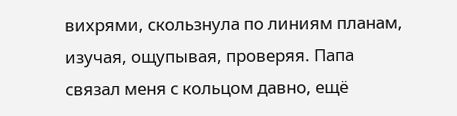вихрями, скользнула по линиям планам, изучая, ощупывая, проверяя. Папа связал меня с кольцом давно, ещё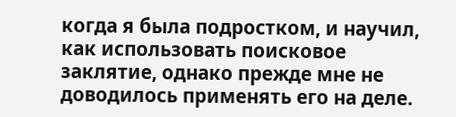когда я была подростком, и научил, как использовать поисковое заклятие, однако прежде мне не доводилось применять его на деле.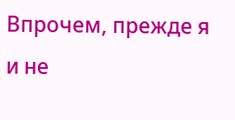Впрочем, прежде я и не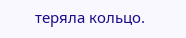теряла кольцо.